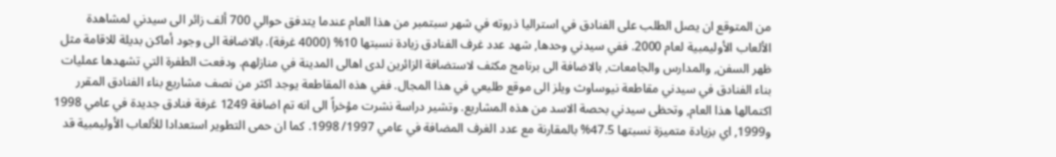من المتوقع ان يصل الطلب على الفنادق في استراليا ذروته في شهر سبتمبر من هذا العام عندما يتدفق حوالي 700 ألف زائر الى سيدني لمشاهدة الألعاب الأوليمبية لعام 2000. ففي سيدني وحدها, شهد عدد غرف الفنادق زيادة نسبتها 10% (4000 غرفة). بالاضافة الى وجود أماكن بديلة للاقامة مثل ظهر السفن, والمدارس والجامعات, بالاضافة الى برنامج مكثف لاستضافة الزائرين لدى اهالى المدينة في منازلهم. ودفعت الطفرة التي تشهدها عمليات بناء الفنادق في سيدني مقاطعة نيوساوث ويلز الى موقع طليعي في هذا المجال. ففي هذه المقاطعة يوجد اكثر من نصف مشاريع بناء الفنادق المقرر اكتمالها هذا العام, وتحظى سيدني بحصة الاسد من هذه المشاريع. وتشير دراسة نشرت مؤخراً الى انه تم اضافة 1249 غرفة فنادق جديدة في عامي 1998 و1999, اي بزيادة متميزة نسبتها 47.5% بالمقارنة مع عدد الغرف المضافة في عامي 1997/ 1998. كما ان حمى التطوير استعدادا للألعاب الأوليمبية قد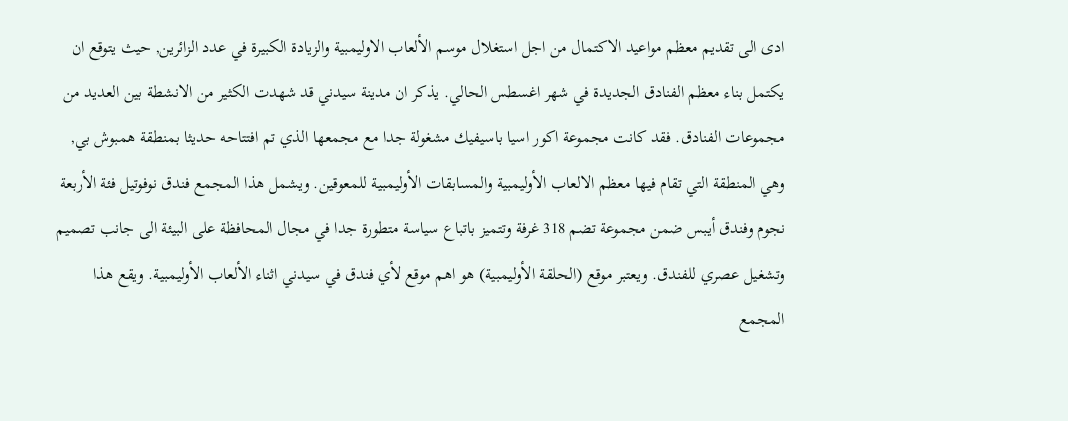ادى الى تقديم معظم مواعيد الاكتمال من اجل استغلال موسم الألعاب الاوليمبية والزيادة الكبيرة في عدد الزائرين, حيث يتوقع ان يكتمل بناء معظم الفنادق الجديدة في شهر اغسطس الحالي. يذكر ان مدينة سيدني قد شهدت الكثير من الانشطة بين العديد من مجموعات الفنادق. فقد كانت مجموعة اكور اسيا باسيفيك مشغولة جدا مع مجمعها الذي تم افتتاحه حديثا بمنطقة همبوش بي, وهي المنطقة التي تقام فيها معظم الالعاب الأوليمبية والمسابقات الأوليمبية للمعوقين. ويشمل هذا المجمع فندق نوفوتيل فئة الأربعة نجوم وفندق أيبس ضمن مجموعة تضم 318 غرفة وتتميز باتباع سياسة متطورة جدا في مجال المحافظة على البيئة الى جانب تصميم وتشغيل عصري للفندق. ويعتبر موقع (الحلقة الأوليمبية) هو اهم موقع لأي فندق في سيدني اثناء الألعاب الأوليمبية. ويقع هذا المجمع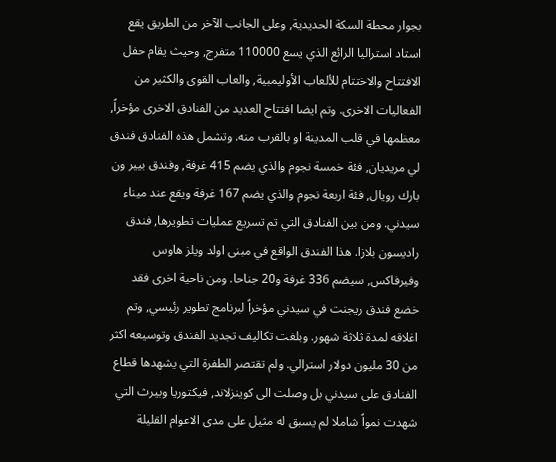بجوار محطة السكة الحديدية, وعلى الجانب الآخر من الطريق يقع استاد استراليا الرائع الذي يسع 110000 متفرج, وحيث يقام حفل الافتتاح والاختتام للألعاب الأوليمبية, والعاب القوى والكثير من الفعاليات الاخرى. وتم ايضا افتتاح العديد من الفنادق الاخرى مؤخراً, معظمها في قلب المدينة او بالقرب منه. وتشمل هذه الفنادق فندق لي مريديان, فئة خمسة نجوم والذي يضم 415 غرفة, وفندق بيير ون بارك رويال, فئة اربعة نجوم والذي يضم 167 غرفة ويقع عند ميناء سيدني. ومن بين الفنادق التي تم تسريع عمليات تطويرها, فندق راديسون بلازا. هذا الفندق الواقع في مبنى اولد ويلز هاوس وفيرفاكس, سيضم 336 غرفة و20 جناحا. ومن ناحية اخرى فقد خضع فندق ريجنت في سيدني مؤخراً لبرنامج تطوير رئيسي, وتم اغلاقه لمدة ثلاثة شهور. وبلغت تكاليف تجديد الفندق وتوسيعه اكثر من 30 مليون دولار استرالي. ولم تقتصر الطفرة التي يشهدها قطاع الفنادق على سيدني بل وصلت الى كوينزلاند, فيكتوريا وبيرث التي شهدت نمواً شاملا لم يسبق له مثيل على مدى الاعوام القليلة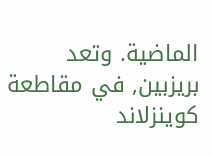الماضية. وتعد بريزبين, في مقاطعة كوينزلاند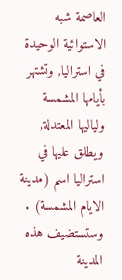العاصمة شبه الاستوائية الوحيدة في استراليا, وتشتهر بأيامها المشمسة ولياليها المعتدلة, ويطلق عليها في استراليا اسم (مدينة الايام المشمسة) . وستستضيف هذه المدينة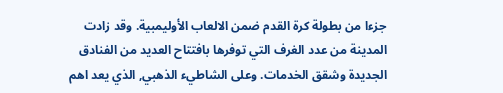جزءا من بطولة كرة القدم ضمن الالعاب الأوليمبية. وقد زادت المدينة من عدد الغرف التي توفرها بافتتاح العديد من الفنادق الجديدة وشقق الخدمات. وعلى الشاطيء الذهبي, الذي يعد اهم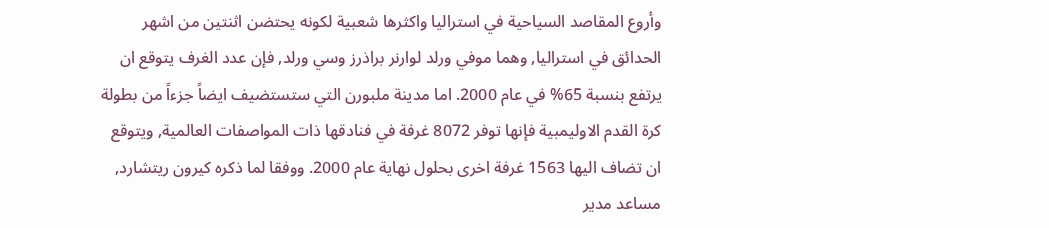وأروع المقاصد السياحية في استراليا واكثرها شعبية لكونه يحتضن اثنتين من اشهر الحدائق في استراليا, وهما موفي ورلد لوارنر براذرز وسي ورلد, فإن عدد الغرف يتوقع ان يرتفع بنسبة 65% في عام 2000. اما مدينة ملبورن التي ستستضيف ايضاً جزءاً من بطولة كرة القدم الاوليمبية فإنها توفر 8072 غرفة في فنادقها ذات المواصفات العالمية, ويتوقع ان تضاف اليها 1563 غرفة اخرى بحلول نهاية عام 2000. ووفقا لما ذكره كيرون ريتشارد, مساعد مدير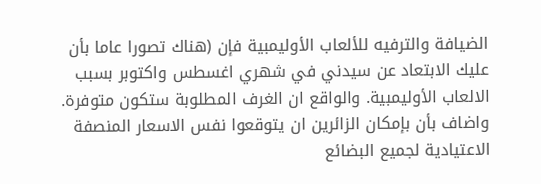الضيافة والترفيه للألعاب الأوليمبية فإن (هناك تصورا عاما بأن عليك الابتعاد عن سيدني في شهري اغسطس واكتوبر بسبب الالعاب الأوليمبية. والواقع ان الغرف المطلوبة ستكون متوفرة. واضاف بأن بإمكان الزائرين ان يتوقعوا نفس الاسعار المنصفة الاعتيادية لجميع البضائع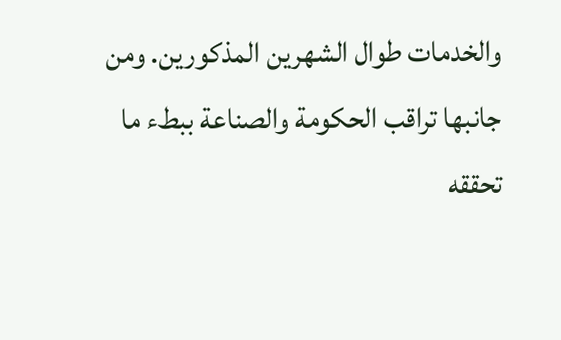والخدمات طوال الشهرين المذكورين. ومن جانبها تراقب الحكومة والصناعة ببطء ما تحققه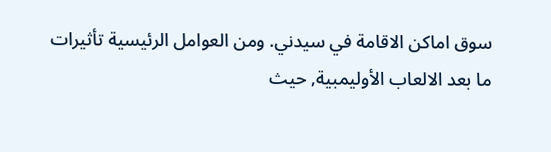سوق اماكن الاقامة في سيدني. ومن العوامل الرئيسية تأثيرات ما بعد الالعاب الأوليمبية, حيث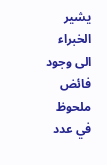يشير الخبراء الى وجود فائض ملحوظ في عدد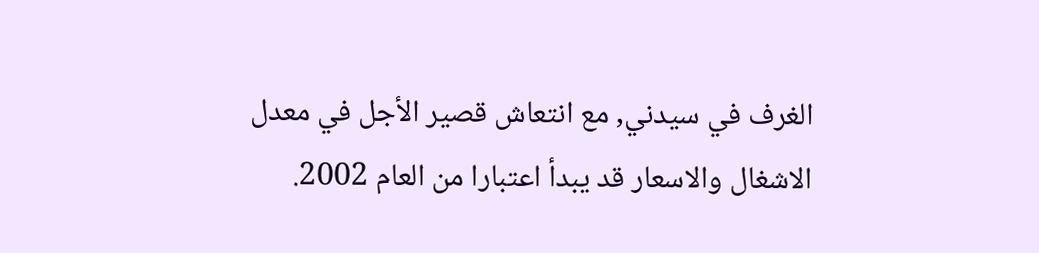الغرف في سيدني, مع انتعاش قصير الأجل في معدل الاشغال والاسعار قد يبدأ اعتبارا من العام 2002.